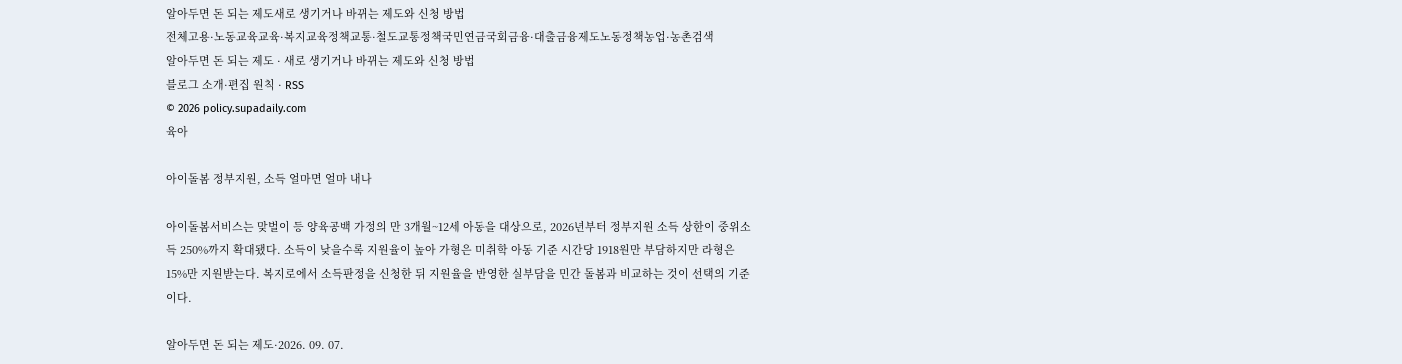알아두면 돈 되는 제도새로 생기거나 바뀌는 제도와 신청 방법
전체고용·노동교육교육·복지교육정책교통·철도교통정책국민연금국회금융·대출금융제도노동정책농업·농촌검색
알아두면 돈 되는 제도 · 새로 생기거나 바뀌는 제도와 신청 방법
블로그 소개·편집 원칙 · RSS
© 2026 policy.supadaily.com
육아

아이돌봄 정부지원, 소득 얼마면 얼마 내나

아이돌봄서비스는 맞벌이 등 양육공백 가정의 만 3개월~12세 아동을 대상으로, 2026년부터 정부지원 소득 상한이 중위소득 250%까지 확대됐다. 소득이 낮을수록 지원율이 높아 가형은 미취학 아동 기준 시간당 1918원만 부담하지만 라형은 15%만 지원받는다. 복지로에서 소득판정을 신청한 뒤 지원율을 반영한 실부담을 민간 돌봄과 비교하는 것이 선택의 기준이다.

알아두면 돈 되는 제도·2026. 09. 07.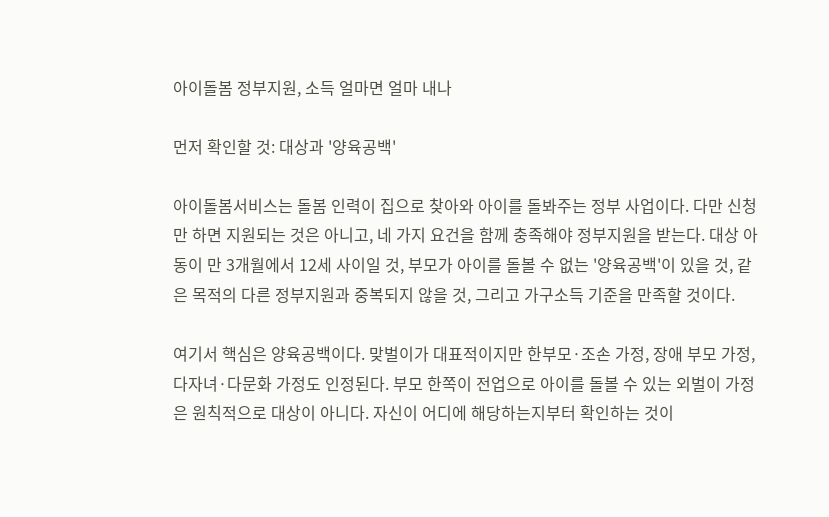아이돌봄 정부지원, 소득 얼마면 얼마 내나

먼저 확인할 것: 대상과 '양육공백'

아이돌봄서비스는 돌봄 인력이 집으로 찾아와 아이를 돌봐주는 정부 사업이다. 다만 신청만 하면 지원되는 것은 아니고, 네 가지 요건을 함께 충족해야 정부지원을 받는다. 대상 아동이 만 3개월에서 12세 사이일 것, 부모가 아이를 돌볼 수 없는 '양육공백'이 있을 것, 같은 목적의 다른 정부지원과 중복되지 않을 것, 그리고 가구소득 기준을 만족할 것이다.

여기서 핵심은 양육공백이다. 맞벌이가 대표적이지만 한부모·조손 가정, 장애 부모 가정, 다자녀·다문화 가정도 인정된다. 부모 한쪽이 전업으로 아이를 돌볼 수 있는 외벌이 가정은 원칙적으로 대상이 아니다. 자신이 어디에 해당하는지부터 확인하는 것이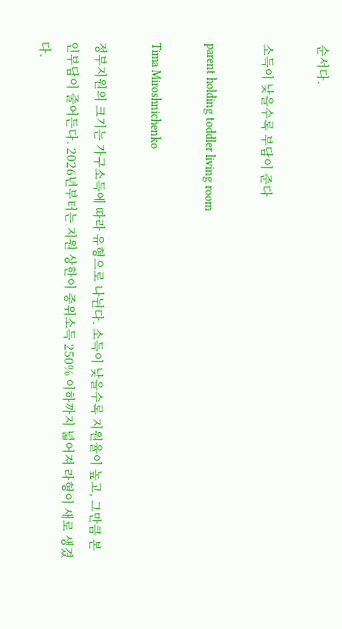순서다.

소득이 낮을수록 부담이 준다

parent holding toddler living room

Tima Miroshnichenko

정부지원의 크기는 가구소득에 따라 유형으로 나뉜다. 소득이 낮을수록 지원율이 높고, 그만큼 본인부담이 줄어든다. 2026년부터는 지원 상한이 중위소득 250% 이하까지 넓어져 라형이 새로 생겼다.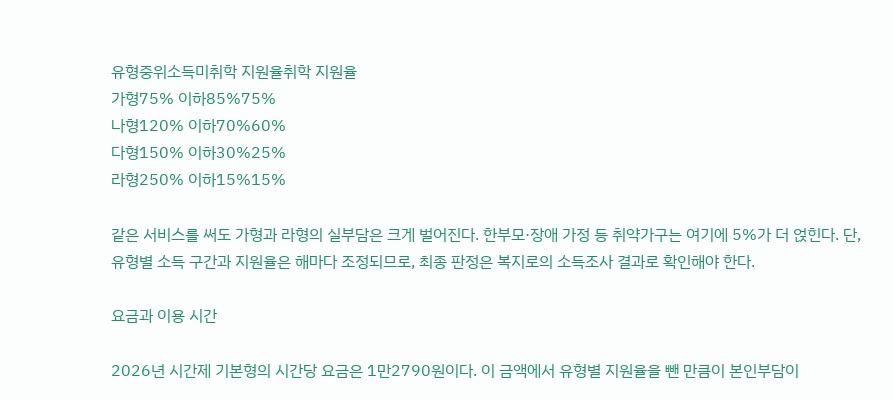유형중위소득미취학 지원율취학 지원율
가형75% 이하85%75%
나형120% 이하70%60%
다형150% 이하30%25%
라형250% 이하15%15%

같은 서비스를 써도 가형과 라형의 실부담은 크게 벌어진다. 한부모·장애 가정 등 취약가구는 여기에 5%가 더 얹힌다. 단, 유형별 소득 구간과 지원율은 해마다 조정되므로, 최종 판정은 복지로의 소득조사 결과로 확인해야 한다.

요금과 이용 시간

2026년 시간제 기본형의 시간당 요금은 1만2790원이다. 이 금액에서 유형별 지원율을 뺀 만큼이 본인부담이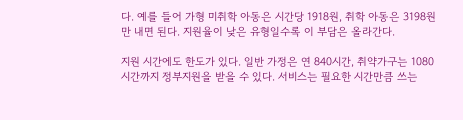다. 예를 들어 가형 미취학 아동은 시간당 1918원, 취학 아동은 3198원만 내면 된다. 지원율이 낮은 유형일수록 이 부담은 올라간다.

지원 시간에도 한도가 있다. 일반 가정은 연 840시간, 취약가구는 1080시간까지 정부지원을 받을 수 있다. 서비스는 필요한 시간만큼 쓰는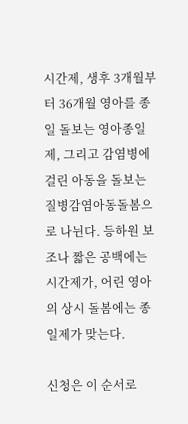시간제, 생후 3개월부터 36개월 영아를 종일 돌보는 영아종일제, 그리고 감염병에 걸린 아동을 돌보는 질병감염아동돌봄으로 나뉜다. 등하원 보조나 짧은 공백에는 시간제가, 어린 영아의 상시 돌봄에는 종일제가 맞는다.

신청은 이 순서로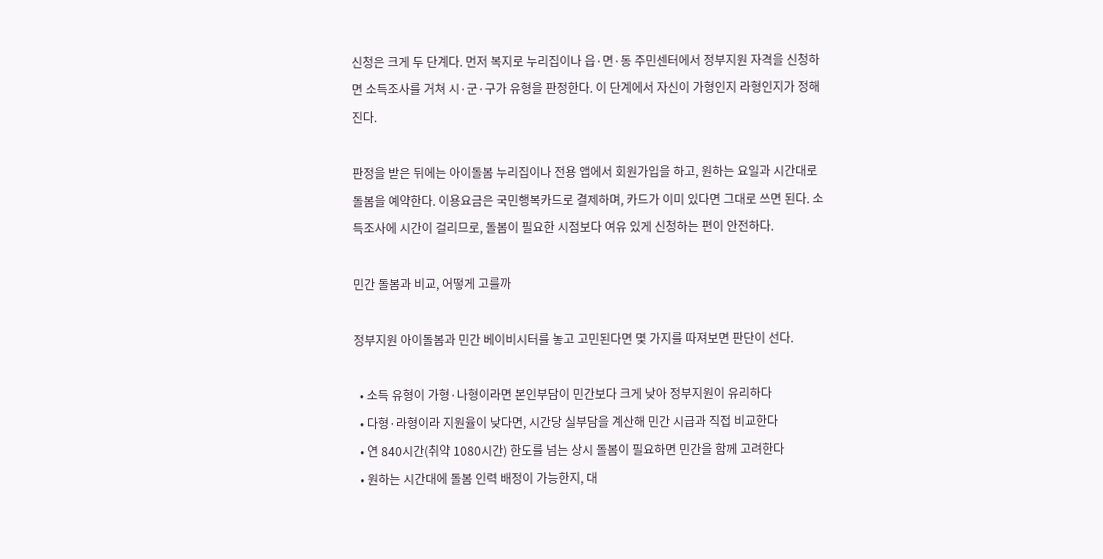신청은 크게 두 단계다. 먼저 복지로 누리집이나 읍·면·동 주민센터에서 정부지원 자격을 신청하면 소득조사를 거쳐 시·군·구가 유형을 판정한다. 이 단계에서 자신이 가형인지 라형인지가 정해진다.

판정을 받은 뒤에는 아이돌봄 누리집이나 전용 앱에서 회원가입을 하고, 원하는 요일과 시간대로 돌봄을 예약한다. 이용요금은 국민행복카드로 결제하며, 카드가 이미 있다면 그대로 쓰면 된다. 소득조사에 시간이 걸리므로, 돌봄이 필요한 시점보다 여유 있게 신청하는 편이 안전하다.

민간 돌봄과 비교, 어떻게 고를까

정부지원 아이돌봄과 민간 베이비시터를 놓고 고민된다면 몇 가지를 따져보면 판단이 선다.

  • 소득 유형이 가형·나형이라면 본인부담이 민간보다 크게 낮아 정부지원이 유리하다
  • 다형·라형이라 지원율이 낮다면, 시간당 실부담을 계산해 민간 시급과 직접 비교한다
  • 연 840시간(취약 1080시간) 한도를 넘는 상시 돌봄이 필요하면 민간을 함께 고려한다
  • 원하는 시간대에 돌봄 인력 배정이 가능한지, 대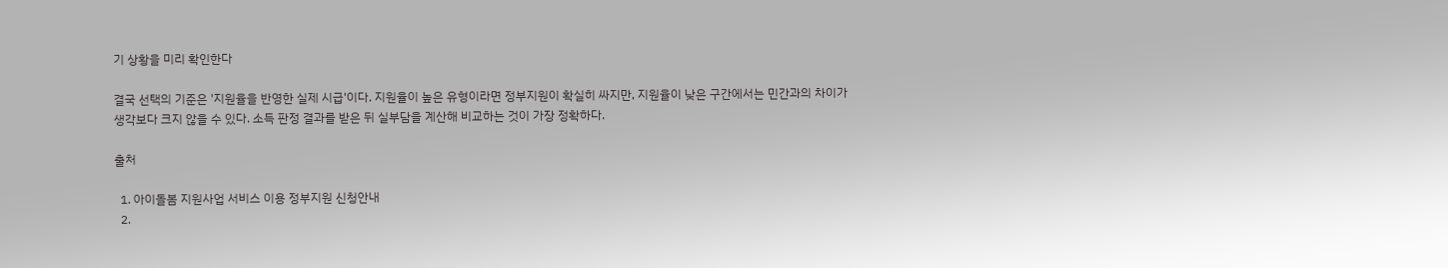기 상황을 미리 확인한다

결국 선택의 기준은 '지원율을 반영한 실제 시급'이다. 지원율이 높은 유형이라면 정부지원이 확실히 싸지만, 지원율이 낮은 구간에서는 민간과의 차이가 생각보다 크지 않을 수 있다. 소득 판정 결과를 받은 뒤 실부담을 계산해 비교하는 것이 가장 정확하다.

출처

  1. 아이돌봄 지원사업 서비스 이용 정부지원 신청안내
  2.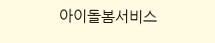아이돌봄서비스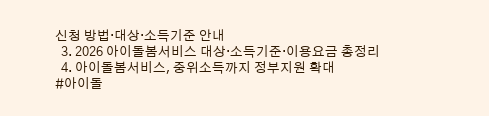신청 방법·대상·소득기준 안내
  3. 2026 아이돌봄서비스 대상·소득기준·이용요금 총정리
  4. 아이돌봄서비스, 중위소득까지 정부지원 확대
#아이돌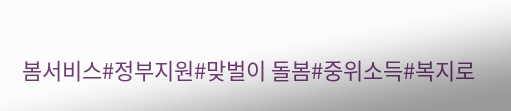봄서비스#정부지원#맞벌이 돌봄#중위소득#복지로